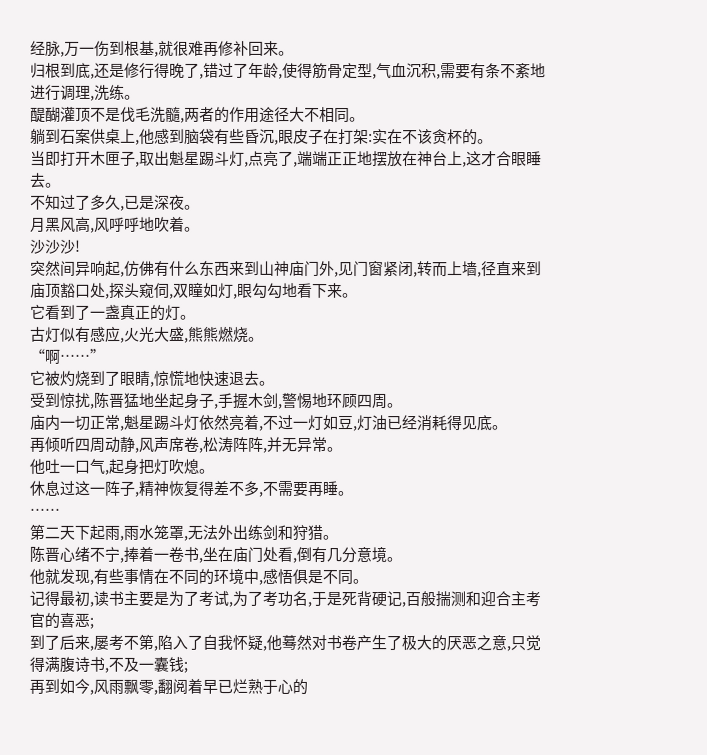经脉,万一伤到根基,就很难再修补回来。
归根到底,还是修行得晚了,错过了年龄,使得筋骨定型,气血沉积,需要有条不紊地进行调理,洗练。
醍醐灌顶不是伐毛洗髓,两者的作用途径大不相同。
躺到石案供桌上,他感到脑袋有些昏沉,眼皮子在打架:实在不该贪杯的。
当即打开木匣子,取出魁星踢斗灯,点亮了,端端正正地摆放在神台上,这才合眼睡去。
不知过了多久,已是深夜。
月黑风高,风呼呼地吹着。
沙沙沙!
突然间异响起,仿佛有什么东西来到山神庙门外,见门窗紧闭,转而上墙,径直来到庙顶豁口处,探头窥伺,双瞳如灯,眼勾勾地看下来。
它看到了一盏真正的灯。
古灯似有感应,火光大盛,熊熊燃烧。
“啊……”
它被灼烧到了眼睛,惊慌地快速退去。
受到惊扰,陈晋猛地坐起身子,手握木剑,警惕地环顾四周。
庙内一切正常,魁星踢斗灯依然亮着,不过一灯如豆,灯油已经消耗得见底。
再倾听四周动静,风声席卷,松涛阵阵,并无异常。
他吐一口气,起身把灯吹熄。
休息过这一阵子,精神恢复得差不多,不需要再睡。
……
第二天下起雨,雨水笼罩,无法外出练剑和狩猎。
陈晋心绪不宁,捧着一卷书,坐在庙门处看,倒有几分意境。
他就发现,有些事情在不同的环境中,感悟俱是不同。
记得最初,读书主要是为了考试,为了考功名,于是死背硬记,百般揣测和迎合主考官的喜恶;
到了后来,屡考不第,陷入了自我怀疑,他蓦然对书卷产生了极大的厌恶之意,只觉得满腹诗书,不及一囊钱;
再到如今,风雨飘零,翻阅着早已烂熟于心的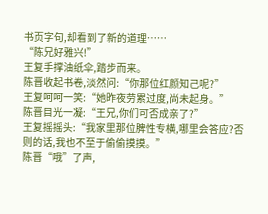书页字句,却看到了新的道理……
“陈兄好雅兴!”
王复手撑油纸伞,踏步而来。
陈晋收起书卷,淡然问:“你那位红颜知己呢?”
王复呵呵一笑:“她昨夜劳累过度,尚未起身。”
陈晋目光一凝:“王兄,你们可否成亲了?”
王复摇摇头:“我家里那位脾性专横,哪里会答应?否则的话,我也不至于偷偷摸摸。”
陈晋“哦”了声,